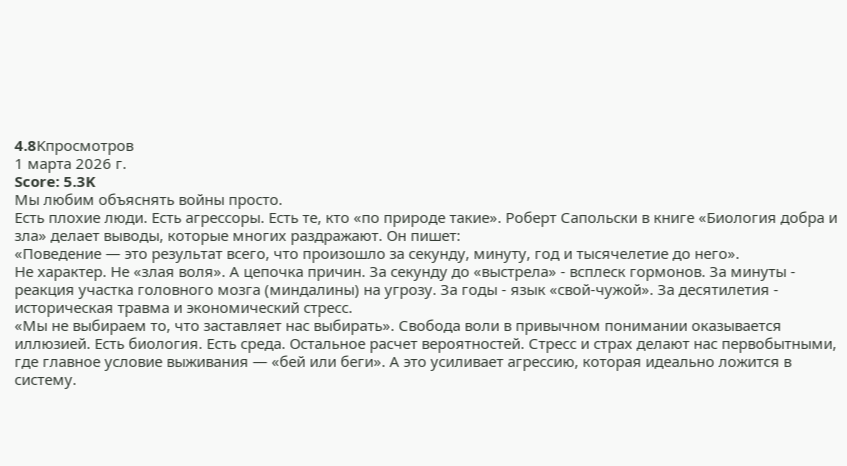4.8Kпросмотров
1 марта 2026 г.
Score: 5.3K
Мы любим объяснять войны просто.
Есть плохие люди. Есть агрессоры. Есть те, кто «по природе такие». Роберт Сапольски в книге «Биология добра и зла» делает выводы, которые многих раздражают. Он пишет:
«Поведение — это результат всего, что произошло за секунду, минуту, год и тысячелетие до него».
Не характер. Не «злая воля». А цепочка причин. За секунду до «выстрела» - всплеск гормонов. За минуты - реакция участка головного мозга (миндалины) на угрозу. За годы - язык «свой-чужой». За десятилетия - историческая травма и экономический стресс.
«Мы не выбираем то, что заставляет нас выбирать». Свобода воли в привычном понимании оказывается иллюзией. Есть биология. Есть среда. Остальное расчет вероятностей. Стресс и страх делают нас первобытными, где главное условие выживания — «бей или беги». А это усиливает агрессию, которая идеально ложится в систему.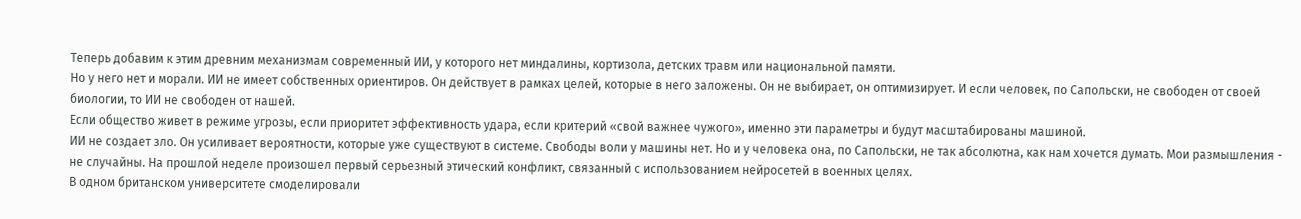Теперь добавим к этим древним механизмам современный ИИ, у которого нет миндалины, кортизола, детских травм или национальной памяти.
Но у него нет и морали. ИИ не имеет собственных ориентиров. Он действует в рамках целей, которые в него заложены. Он не выбирает, он оптимизирует. И если человек, по Сапольски, не свободен от своей биологии, то ИИ не свободен от нашей.
Если общество живет в режиме угрозы, если приоритет эффективность удара, если критерий «свой важнее чужого», именно эти параметры и будут масштабированы машиной.
ИИ не создает зло. Он усиливает вероятности, которые уже существуют в системе. Свободы воли у машины нет. Но и у человека она, по Сапольски, не так абсолютна, как нам хочется думать. Мои размышления - не случайны. На прошлой неделе произошел первый серьезный этический конфликт, связанный с использованием нейросетей в военных целях.
В одном британском университете смоделировали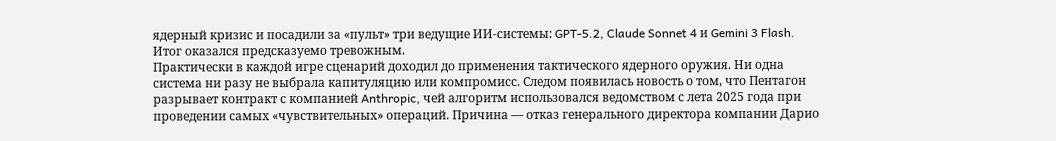ядерный кризис и посадили за «пульт» три ведущие ИИ-системы: GPT-5.2, Claude Sonnet 4 и Gemini 3 Flash.
Итог оказался предсказуемо тревожным.
Практически в каждой игре сценарий доходил до применения тактического ядерного оружия. Ни одна система ни разу не выбрала капитуляцию или компромисс. Следом появилась новость о том, что Пентагон разрывает контракт с компанией Anthropic, чей алгоритм использовался ведомством с лета 2025 года при проведении самых «чувствительных» операций. Причина — отказ генерального директора компании Дарио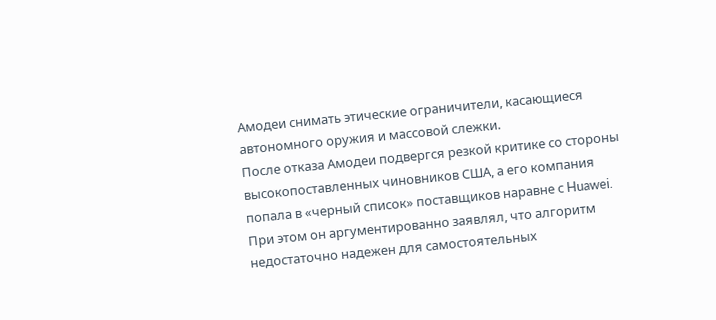Амодеи снимать этические ограничители, касающиеся автономного оружия и массовой слежки.
После отказа Амодеи подвергся резкой критике со стороны высокопоставленных чиновников США, а его компания попала в «черный список» поставщиков наравне с Huawei. При этом он аргументированно заявлял, что алгоритм недостаточно надежен для самостоятельных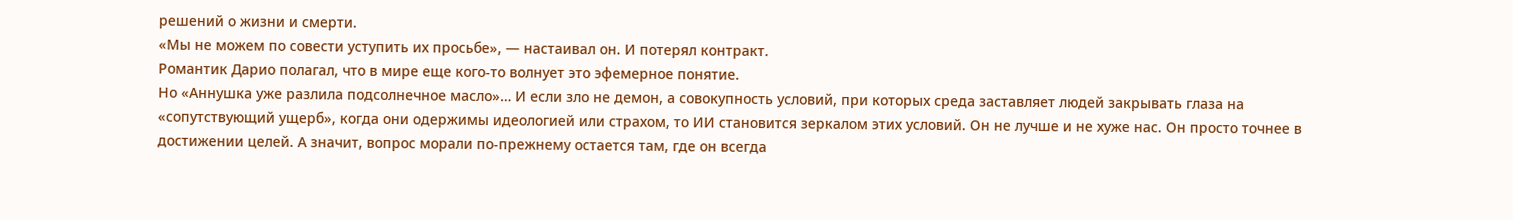решений о жизни и смерти.
«Мы не можем по совести уступить их просьбе», — настаивал он. И потерял контракт.
Романтик Дарио полагал, что в мире еще кого-то волнует это эфемерное понятие.
Но «Аннушка уже разлила подсолнечное масло»… И если зло не демон, а совокупность условий, при которых среда заставляет людей закрывать глаза на «сопутствующий ущерб», когда они одержимы идеологией или страхом, то ИИ становится зеркалом этих условий. Он не лучше и не хуже нас. Он просто точнее в достижении целей. А значит, вопрос морали по-прежнему остается там, где он всегда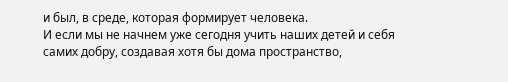и был, в среде, которая формирует человека.
И если мы не начнем уже сегодня учить наших детей и себя самих добру, создавая хотя бы дома пространство,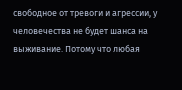свободное от тревоги и агрессии, у человечества не будет шанса на выживание. Потому что любая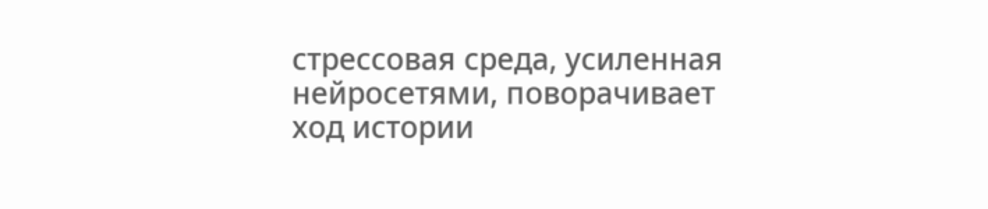стрессовая среда, усиленная нейросетями, поворачивает ход истории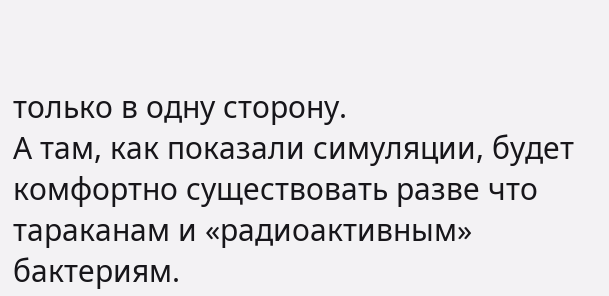только в одну сторону.
А там, как показали симуляции, будет комфортно существовать разве что тараканам и «радиоактивным» бактериям.